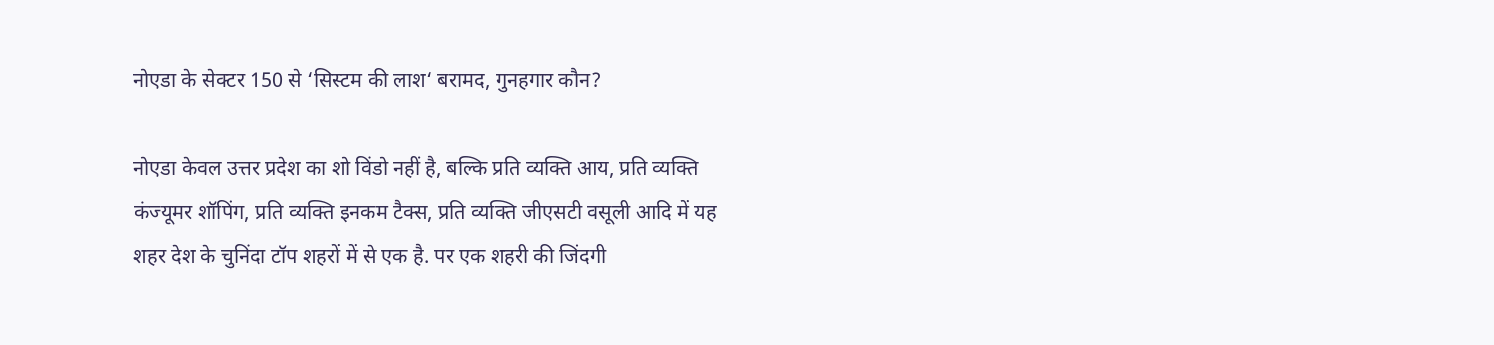नोएडा के सेक्टर 150 से ‘सिस्टम की लाश‘ बरामद, गुनहगार कौन?

नोएडा केवल उत्तर प्रदेश का शो विंडो नहीं है, बल्कि प्रति व्यक्ति आय, प्रति व्यक्ति कंज्यूमर शॉपिंग, प्रति व्यक्ति इनकम टैक्स, प्रति व्यक्ति जीएसटी वसूली आदि में यह शहर देश के चुनिंदा टॉप शहरों में से एक है. पर एक शहरी की जिंदगी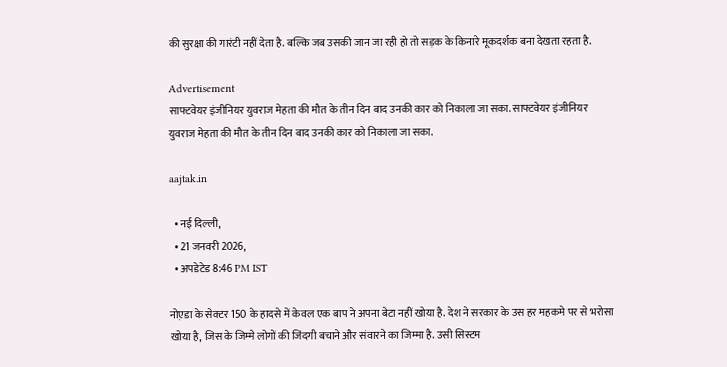की सुरक्षा की गारंटी नहीं देता है. बल्कि जब उसकी जान जा रही हो तो सड़क के किनारे मूकदर्शक बना देखता रहता है.

Advertisement
साफ्टवेयर इंजीनियर युवराज मेहता की मौत के तीन दिन बाद उनकी कार को निकाला जा सका. साफ्टवेयर इंजीनियर युवराज मेहता की मौत के तीन दिन बाद उनकी कार को निकाला जा सका.

aajtak.in

  • नई दिल्ली,
  • 21 जनवरी 2026,
  • अपडेटेड 8:46 PM IST

नोए़डा के सेक्टर 150 के हादसे में केवल एक बाप ने अपना बेटा नहीं खोया है. देश ने सरकार के उस हर महकमे पर से भरोसा खोया है, जिस के जिम्मे लोगों की जिंदगी बचाने और संवारने का जिम्मा है. उसी सिस्टम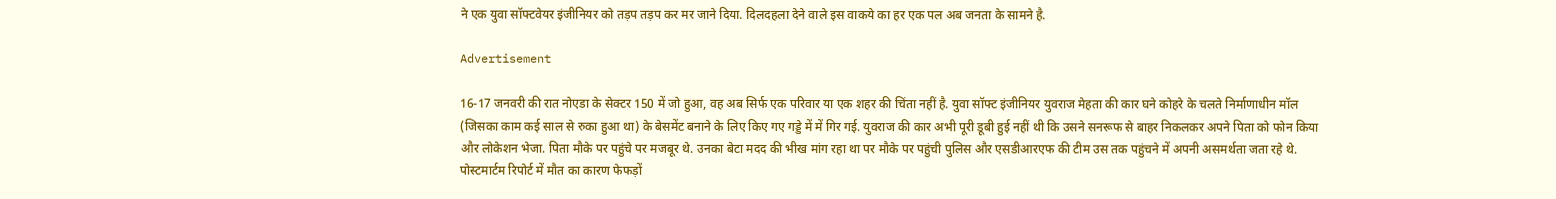ने एक युवा सॉफ्टवेयर इंजीनियर को तड़प तड़प कर मर जाने दिया. दिलदहला देने वाले इस वाकये का हर एक पल अब जनता के सामने है.

Advertisement

16-17 जनवरी की रात नोएडा के सेक्टर 150 में जो हुआ, वह अब सिर्फ एक परिवार या एक शहर की चिंता नहीं है. युवा सॉफ्ट इंजीनियर युवराज मेहता की कार घने कोहरे के चलते निर्माणाधीन मॉल (जिसका काम कई साल से रुका हुआ था) के बेसमेंट बनाने के लिए किए गए गड्डे में में गिर गई. युवराज की कार अभी पूरी डूबी हुई नहीं थी कि उसने सनरूफ से बाहर निकलकर अपने पिता को फोन किया और लोकेशन भेजा. पिता मौके पर पहुंचे पर मजबूर थे. उनका बेटा मदद की भीख मांग रहा था पर मौके पर पहुंची पुलिस और एसडीआरएफ की टीम उस तक पहुंचने में अपनी असमर्थता जता रहे थे. पोस्टमार्टम रिपोर्ट में मौत का कारण फेफड़ों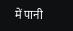में पानी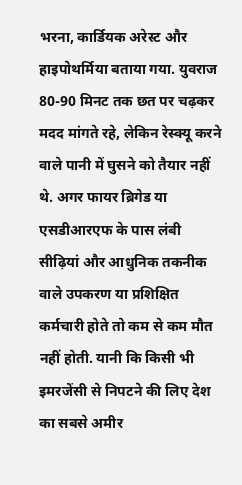भरना, कार्डियक अरेस्ट और हाइपोथर्मिया बताया गया. युवराज 80-90 मिनट तक छत पर चढ़कर मदद मांगते रहे, लेकिन रेस्क्यू करने वाले पानी में घुसने को तैयार नहीं थे. अगर फायर ब्रिगेड या एसडीआरएफ के पास लंबी सीढ़ियां और आधुनिक तकनीक वाले उपकरण या प्रशिक्षित कर्मचारी होते तो कम से कम मौत नहीं होती. यानी कि किसी भी इमरजेंसी से निपटने की लिए देश का सबसे अमीर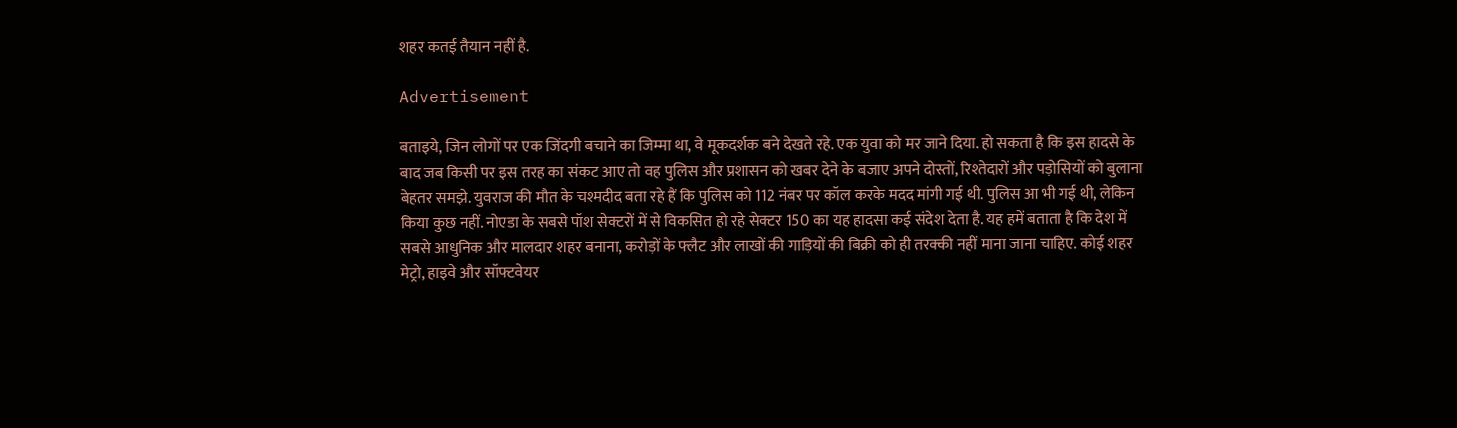शहर कतई तैयान नहीं है.

Advertisement

बताइये, जिन लोगों पर एक जिंदगी बचाने का जिम्मा था, वे मूकदर्शक बने देखते रहे. एक युवा को मर जाने दिया. हो सकता है कि इस हादसे के बाद जब किसी पर इस तरह का संकट आए तो वह पुलिस और प्रशासन को खबर देने के बजाए अपने दोस्तों, रिश्तेदारों और पड़ोसियों को बुलाना बेहतर समझे. युवराज की मौत के चश्मदीद बता रहे हैं कि पुलिस को 112 नंबर पर कॉल करके मदद मांगी गई थी. पुलिस आ भी गई थी, लेकिन किया कुछ नहीं. नोएडा के सबसे पॉश सेक्टरों में से विकसित हो रहे सेक्टर 150 का यह हादसा कई संदेश देता है. यह हमें बताता है कि देश में सबसे आधुनिक और मालदार शहर बनाना, करोड़ों के फ्लैट और लाखों की गाड़ियों की बिक्री को ही तरक्की नहीं माना जाना चाहिए. कोई शहर मेट्रो, हाइवे और सॉफ्टवेयर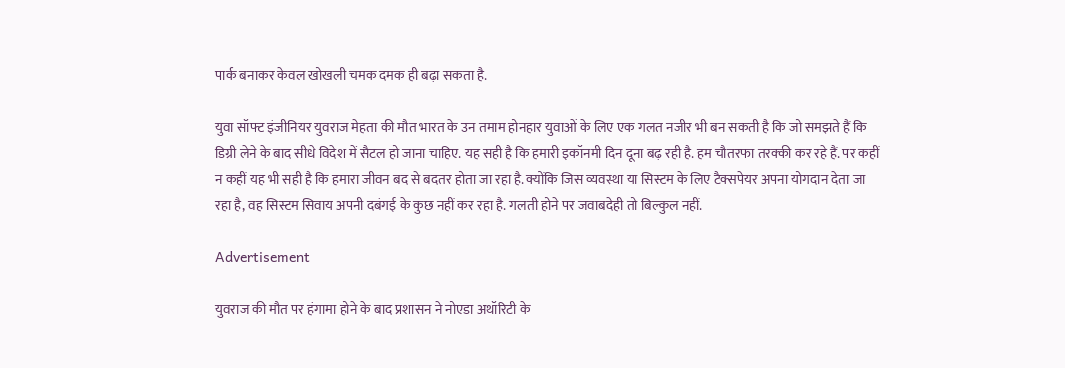पार्क बनाकर केवल खोखली चमक दमक ही बढ़ा सकता है.

युवा सॉफ्ट इंजीनियर युवराज मेहता की मौत भारत के उन तमाम होनहार युवाओं के लिए एक गलत नजीर भी बन सकती है कि जो समझते हैं कि डिग्री लेने के बाद सीधे विदेश में सैटल हो जाना चाहिए. यह सही है कि हमारी इकॉनमी दिन दूना बढ़ रही है. हम चौतरफा तरक्की कर रहे हैं. पर कहीं न कहीं यह भी सही है कि हमारा जीवन बद से बदतर होता जा रहा है. क्योंकि जिस व्यवस्था या सिस्टम के लिए टैक्सपेयर अपना योगदान देता जा रहा है, वह सिस्टम सिवाय अपनी दबंगई के कुछ नहीं कर रहा है. गलती होने पर जवाबदेही तो बिल्कुल नहीं.

Advertisement

युवराज की मौत पर हंगामा होने के बाद प्रशासन ने नोएडा अथॉरिटी के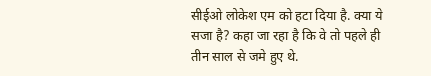सीईओ लोकेश एम को हटा दिया है. क्या ये सजा है? कहा जा रहा है कि वे तो पहले ही तीन साल से जमे हुए थे.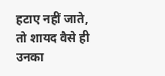हटाए नहीं जाते, तो शायद वैसे ही उनका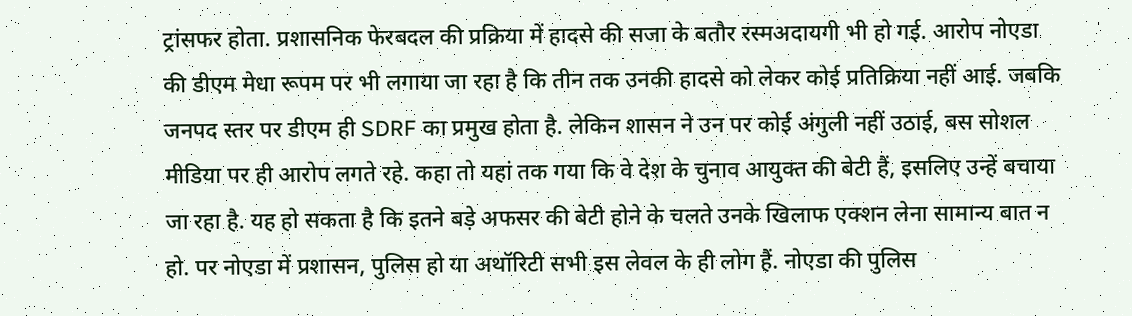ट्रांसफर होता. प्रशासनिक फेरबदल की प्रक्रिया में हादसे की सजा के बतौर रस्मअदायगी भी हो गई. आरोप नोएडा की डीएम मेधा रूपम पर भी लगाया जा रहा है कि तीन तक उनकी हादसे को लेकर कोई प्रतिक्रिया नहीं आई. जबकि जनपद स्तर पर डीएम ही SDRF का प्रमुख होता है. लेकिन शासन ने उन पर कोई अंगुली नहीं उठाई, बस सोशल मीडिया पर ही आरोप लगते रहे. कहा तो यहां तक गया कि वे देश के चुनाव आयुक्त की बेटी हैं, इसलिए उन्हें बचाया जा रहा है. यह हो सकता है कि इतने बड़े अफसर की बेटी होने के चलते उनके खिलाफ एक्शन लेना सामान्य बात न हो. पर नोएडा में प्रशासन, पुलिस हो या अथॉरिटी सभी इस लेवल के ही लोग हैं. नोएडा की पुलिस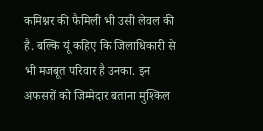कमिश्नर की फैमिली भी उसी लेवल की है. बल्कि यूं कहिए कि जिलाधिकारी से भी मजबूत परिवार है उनका. इन अफसरों को जिम्मेदार बताना मुश्किल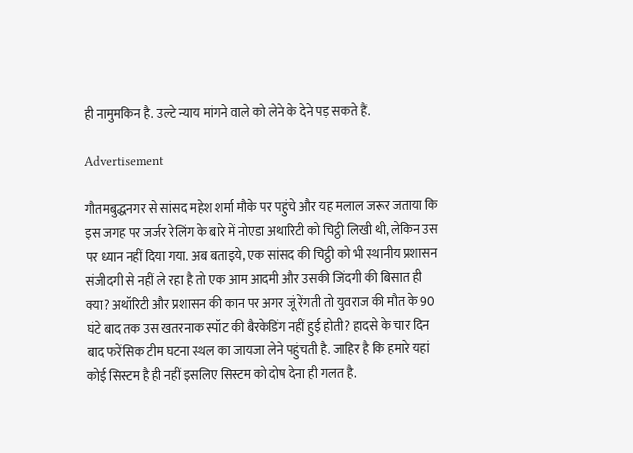ही नामुमकिन है. उल्टे न्याय मांगने वाले को लेने के देने पड़ सकते हैं.

Advertisement

गौतमबुद्धनगर से सांसद महेश शर्मा मौके पर पहुंचे और यह मलाल जरूर जताया कि इस जगह पर जर्जर रेलिंग के बारे में नोएडा अथारिटी को चिट्ठी लिखी थी, लेकिन उस पर ध्यान नहीं दिया गया. अब बताइये, एक सांसद की चिट्ठी को भी स्थानीय प्रशासन संजीदगी से नहीं ले रहा है तो एक आम आदमी और उसकी जिंदगी की बिसात ही क्या? अथॉरिटी और प्रशासन की कान पर अगर जूं रेंगती तो युवराज की मौत के 90 घंटे बाद तक उस खतरनाक स्पॉट की बैरकेडिंग नहीं हुई होती? हादसे के चार दिन बाद फरेंसिक टीम घटना स्थल का जायजा लेने पहुंचती है. जाहिर है कि हमारे यहां कोई सिस्टम है ही नहीं इसलिए सिस्टम को दोष देना ही गलत है.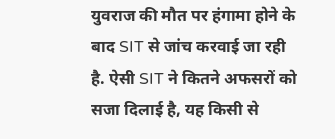युवराज की मौत पर हंगामा होने के बाद SIT से जांच करवाई जा रही है. ऐसी SIT ने कितने अफसरों को सजा दिलाई है, यह किसी से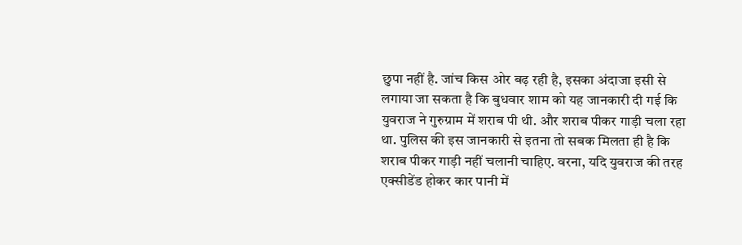छुपा नहीं है. जांच किस ओर बढ़ रही है, इसका अंदाजा इसी से लगाया जा सकता है कि बुधवार शाम को यह जानकारी दी गई कि युवराज ने गुरुग्राम में शराब पी थी. और शराब पीकर गाड़ी चला रहा था. पुलिस की इस जानकारी से इतना तो सबक मिलता ही है कि शराब पीकर गाड़ी नहीं चलानी चाहिए. वरना, यदि युवराज की तरह एक्सीडेंड होकर कार पानी में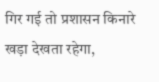गिर गई तो प्रशासन किनारे खड़ा देखता रहेगा,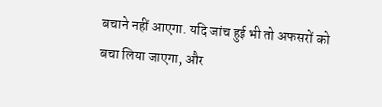बचाने नहीं आएगा. यदि जांच हुई भी तो अफसरों को बचा लिया जाएगा, और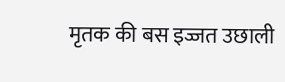मृतक की बस इज्जत उछाली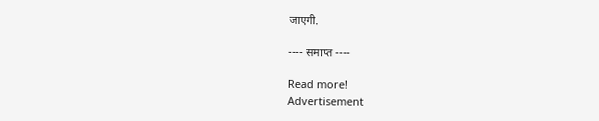जाएगी.

---- समाप्त ----

Read more!
Advertisement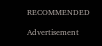RECOMMENDED

Advertisement